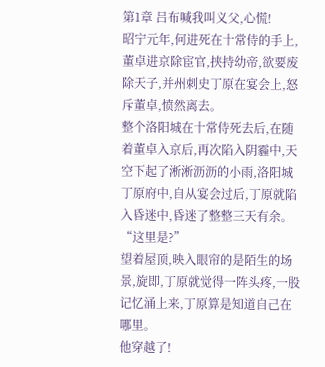第1章 吕布喊我叫义父,心慌!
昭宁元年,何进死在十常侍的手上,董卓进京除宦官,挟持幼帝,欲要废除天子,并州刺史丁原在宴会上,怒斥董卓,愤然离去。
整个洛阳城在十常侍死去后,在随着董卓入京后,再次陷入阴霾中,天空下起了淅淅沥沥的小雨,洛阳城丁原府中,自从宴会过后,丁原就陷入昏迷中,昏迷了整整三天有余。
“这里是?”
望着屋顶,映入眼帘的是陌生的场景,旋即,丁原就觉得一阵头疼,一股记忆涌上来,丁原算是知道自己在哪里。
他穿越了!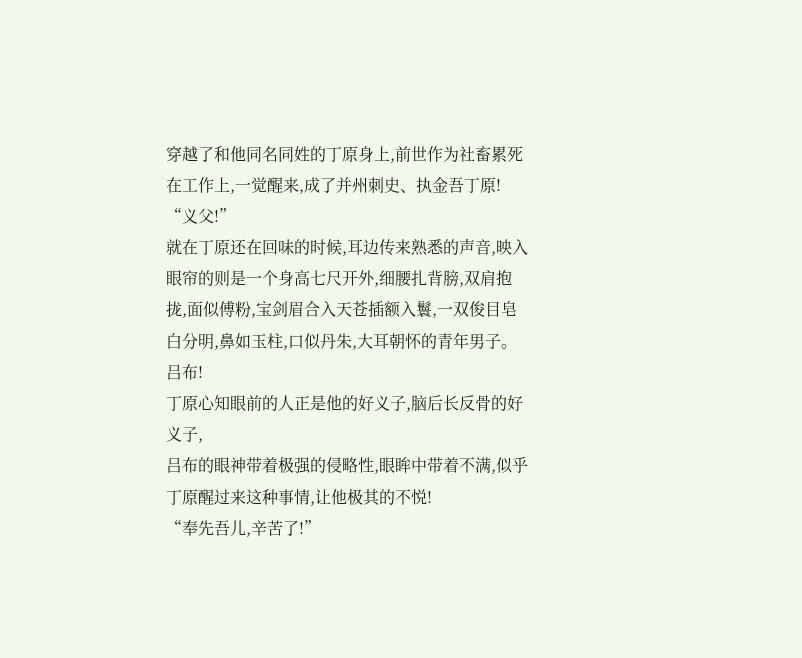穿越了和他同名同姓的丁原身上,前世作为社畜累死在工作上,一觉醒来,成了并州刺史、执金吾丁原!
“义父!”
就在丁原还在回味的时候,耳边传来熟悉的声音,映入眼帘的则是一个身高七尺开外,细腰扎背膀,双肩抱拢,面似傅粉,宝剑眉合入天苍插额入鬟,一双俊目皂白分明,鼻如玉柱,口似丹朱,大耳朝怀的青年男子。
吕布!
丁原心知眼前的人正是他的好义子,脑后长反骨的好义子,
吕布的眼神带着极强的侵略性,眼眸中带着不满,似乎丁原醒过来这种事情,让他极其的不悦!
“奉先吾儿,辛苦了!”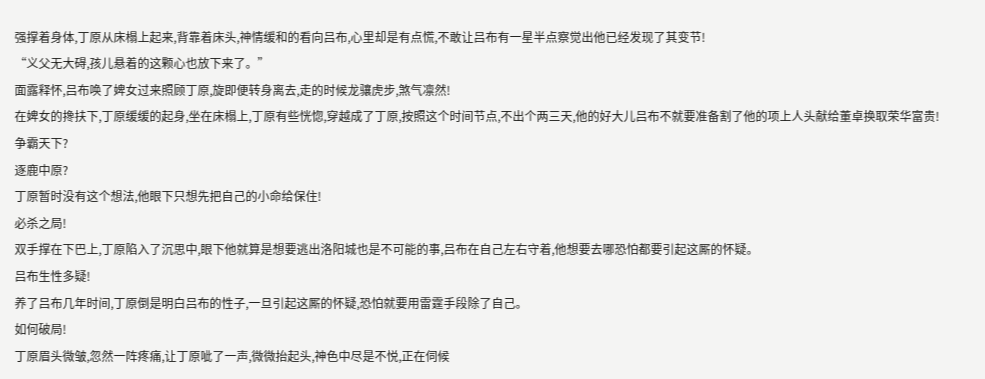强撑着身体,丁原从床榻上起来,背靠着床头,神情缓和的看向吕布,心里却是有点慌,不敢让吕布有一星半点察觉出他已经发现了其变节!
“义父无大碍,孩儿悬着的这颗心也放下来了。”
面露释怀,吕布唤了婢女过来照顾丁原,旋即便转身离去,走的时候龙骧虎步,煞气凛然!
在婢女的搀扶下,丁原缓缓的起身,坐在床榻上,丁原有些恍惚,穿越成了丁原,按照这个时间节点,不出个两三天,他的好大儿吕布不就要准备割了他的项上人头献给董卓换取荣华富贵!
争霸天下?
逐鹿中原?
丁原暂时没有这个想法,他眼下只想先把自己的小命给保住!
必杀之局!
双手撑在下巴上,丁原陷入了沉思中,眼下他就算是想要逃出洛阳城也是不可能的事,吕布在自己左右守着,他想要去哪恐怕都要引起这厮的怀疑。
吕布生性多疑!
养了吕布几年时间,丁原倒是明白吕布的性子,一旦引起这厮的怀疑,恐怕就要用雷霆手段除了自己。
如何破局!
丁原眉头微皱,忽然一阵疼痛,让丁原呲了一声,微微抬起头,神色中尽是不悦,正在伺候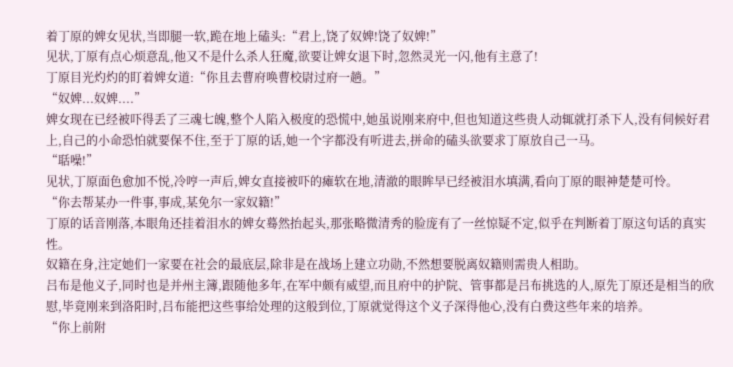着丁原的婢女见状,当即腿一软,跪在地上磕头:“君上,饶了奴婢!饶了奴婢!”
见状,丁原有点心烦意乱,他又不是什么杀人狂魔,欲要让婢女退下时,忽然灵光一闪,他有主意了!
丁原目光灼灼的盯着婢女道:“你且去曹府唤曹校尉过府一趟。”
“奴婢...奴婢....”
婢女现在已经被吓得丢了三魂七魄,整个人陷入极度的恐慌中,她虽说刚来府中,但也知道这些贵人动辄就打杀下人,没有伺候好君上,自己的小命恐怕就要保不住,至于丁原的话,她一个字都没有听进去,拼命的磕头欲要求丁原放自己一马。
“聒噪!”
见状,丁原面色愈加不悦,冷哼一声后,婢女直接被吓的瘫软在地,清澈的眼眸早已经被泪水填满,看向丁原的眼神楚楚可怜。
“你去帮某办一件事,事成,某免尔一家奴籍!”
丁原的话音刚落,本眼角还挂着泪水的婢女蓦然抬起头,那张略微清秀的脸庞有了一丝惊疑不定,似乎在判断着丁原这句话的真实性。
奴籍在身,注定她们一家要在社会的最底层,除非是在战场上建立功勋,不然想要脱离奴籍则需贵人相助。
吕布是他义子,同时也是并州主簿,跟随他多年,在军中颇有威望,而且府中的护院、管事都是吕布挑选的人,原先丁原还是相当的欣慰,毕竟刚来到洛阳时,吕布能把这些事给处理的这般到位,丁原就觉得这个义子深得他心,没有白费这些年来的培养。
“你上前附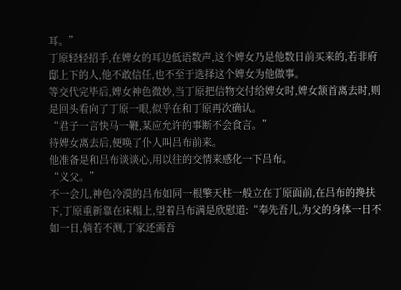耳。”
丁原轻轻招手,在婢女的耳边低语数声,这个婢女乃是他数日前买来的,若非府邸上下的人,他不敢信任,也不至于选择这个婢女为他做事。
等交代完毕后,婢女神色微妙,当丁原把信物交付给婢女时,婢女颔首离去时,则是回头看向了丁原一眼,似乎在和丁原再次确认。
“君子一言快马一鞭,某应允许的事断不会食言。”
待婢女离去后,便唤了仆人叫吕布前来。
他准备是和吕布谈谈心,用以往的交情来感化一下吕布。
“义父。”
不一会儿,神色冷漠的吕布如同一根擎天柱一般立在丁原面前,在吕布的搀扶下,丁原重新靠在床榻上,望着吕布满是欣慰道:“奉先吾儿,为父的身体一日不如一日,倘若不测,丁家还需吾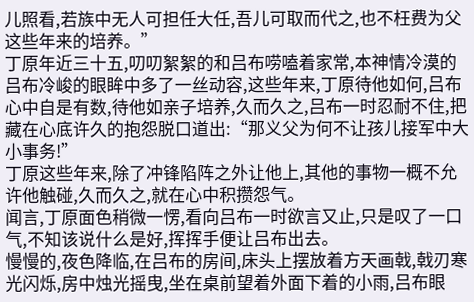儿照看,若族中无人可担任大任,吾儿可取而代之,也不枉费为父这些年来的培养。”
丁原年近三十五,叨叨絮絮的和吕布唠嗑着家常,本神情冷漠的吕布冷峻的眼眸中多了一丝动容,这些年来,丁原待他如何,吕布心中自是有数,待他如亲子培养,久而久之,吕布一时忍耐不住,把藏在心底许久的抱怨脱口道出:“那义父为何不让孩儿接军中大小事务!”
丁原这些年来,除了冲锋陷阵之外让他上,其他的事物一概不允许他触碰,久而久之,就在心中积攒怨气。
闻言,丁原面色稍微一愣,看向吕布一时欲言又止,只是叹了一口气,不知该说什么是好,挥挥手便让吕布出去。
慢慢的,夜色降临,在吕布的房间,床头上摆放着方天画戟,戟刃寒光闪烁,房中烛光摇曳,坐在桌前望着外面下着的小雨,吕布眼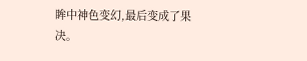眸中神色变幻,最后变成了果决。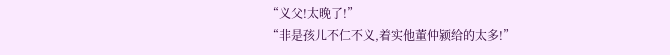“义父!太晚了!”
“非是孩儿不仁不义,着实他董仲颍给的太多!”